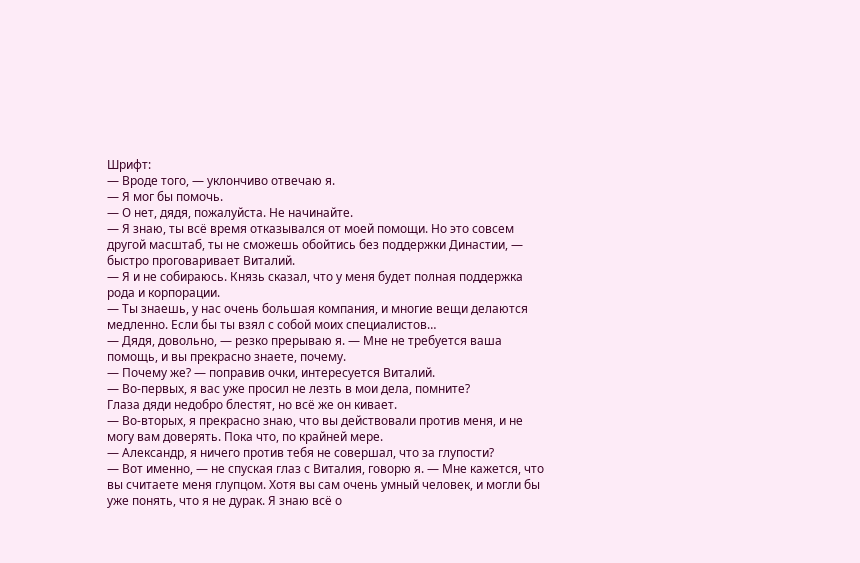Шрифт:
— Вроде того, — уклончиво отвечаю я.
— Я мог бы помочь.
— О нет, дядя, пожалуйста. Не начинайте.
— Я знаю, ты всё время отказывался от моей помощи. Но это совсем другой масштаб, ты не сможешь обойтись без поддержки Династии, — быстро проговаривает Виталий.
— Я и не собираюсь. Князь сказал, что у меня будет полная поддержка рода и корпорации.
— Ты знаешь, у нас очень большая компания, и многие вещи делаются медленно. Если бы ты взял с собой моих специалистов…
— Дядя, довольно, — резко прерываю я. — Мне не требуется ваша помощь, и вы прекрасно знаете, почему.
— Почему же? — поправив очки, интересуется Виталий.
— Во-первых, я вас уже просил не лезть в мои дела, помните?
Глаза дяди недобро блестят, но всё же он кивает.
— Во-вторых, я прекрасно знаю, что вы действовали против меня, и не могу вам доверять. Пока что, по крайней мере.
— Александр, я ничего против тебя не совершал, что за глупости?
— Вот именно, — не спуская глаз с Виталия, говорю я. — Мне кажется, что вы считаете меня глупцом. Хотя вы сам очень умный человек, и могли бы уже понять, что я не дурак. Я знаю всё о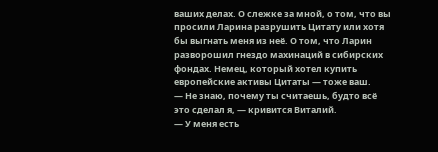ваших делах. О слежке за мной, о том, что вы просили Ларина разрушить Цитату или хотя бы выгнать меня из неё. О том, что Ларин разворошил гнездо махинаций в сибирских фондах. Немец, который хотел купить европейские активы Цитаты — тоже ваш.
— Не знаю, почему ты считаешь, будто всё это сделал я, — кривится Виталий.
— У меня есть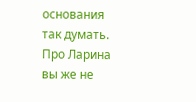основания так думать. Про Ларина вы же не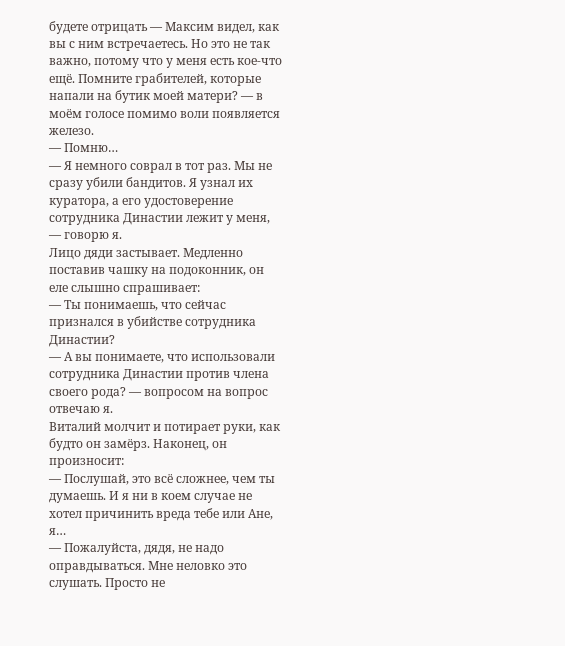будете отрицать — Максим видел, как вы с ним встречаетесь. Но это не так важно, потому что у меня есть кое-что ещё. Помните грабителей, которые напали на бутик моей матери? — в моём голосе помимо воли появляется железо.
— Помню…
— Я немного соврал в тот раз. Мы не сразу убили бандитов. Я узнал их куратора, а его удостоверение сотрудника Династии лежит у меня, — говорю я.
Лицо дяди застывает. Медленно поставив чашку на подоконник, он еле слышно спрашивает:
— Ты понимаешь, что сейчас признался в убийстве сотрудника Династии?
— А вы понимаете, что использовали сотрудника Династии против члена своего рода? — вопросом на вопрос отвечаю я.
Виталий молчит и потирает руки, как будто он замёрз. Наконец, он произносит:
— Послушай, это всё сложнее, чем ты думаешь. И я ни в коем случае не хотел причинить вреда тебе или Ане, я…
— Пожалуйста, дядя, не надо оправдываться. Мне неловко это слушать. Просто не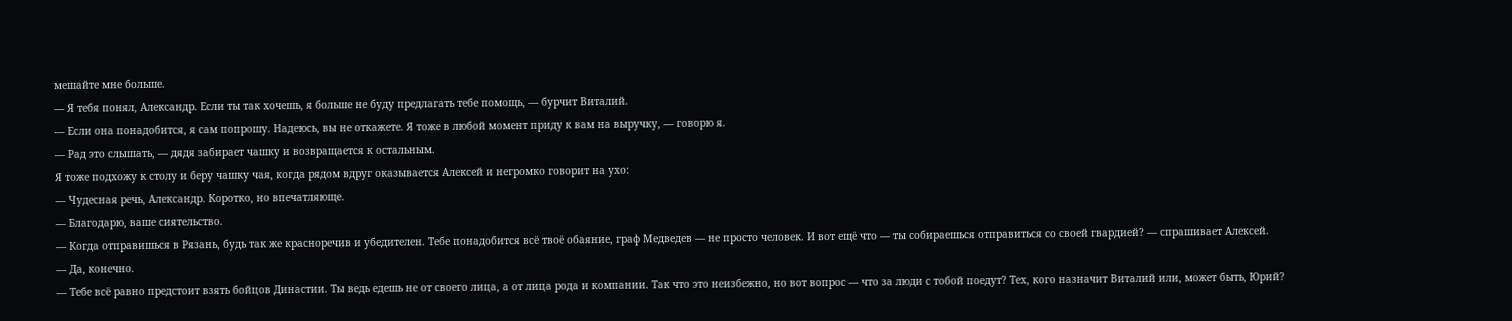мешайте мне больше.
— Я тебя понял, Александр. Если ты так хочешь, я больше не буду предлагать тебе помощь, — бурчит Виталий.
— Если она понадобится, я сам попрошу. Надеюсь, вы не откажете. Я тоже в любой момент приду к вам на выручку, — говорю я.
— Рад это слышать, — дядя забирает чашку и возвращается к остальным.
Я тоже подхожу к столу и беру чашку чая, когда рядом вдруг оказывается Алексей и негромко говорит на ухо:
— Чудесная речь, Александр. Коротко, но впечатляюще.
— Благодарю, ваше сиятельство.
— Когда отправишься в Рязань, будь так же красноречив и убедителен. Тебе понадобится всё твоё обаяние, граф Медведев — не просто человек. И вот ещё что — ты собираешься отправиться со своей гвардией? — спрашивает Алексей.
— Да, конечно.
— Тебе всё равно предстоит взять бойцов Династии. Ты ведь едешь не от своего лица, а от лица рода и компании. Так что это неизбежно, но вот вопрос — что за люди с тобой поедут? Тех, кого назначит Виталий или, может быть, Юрий?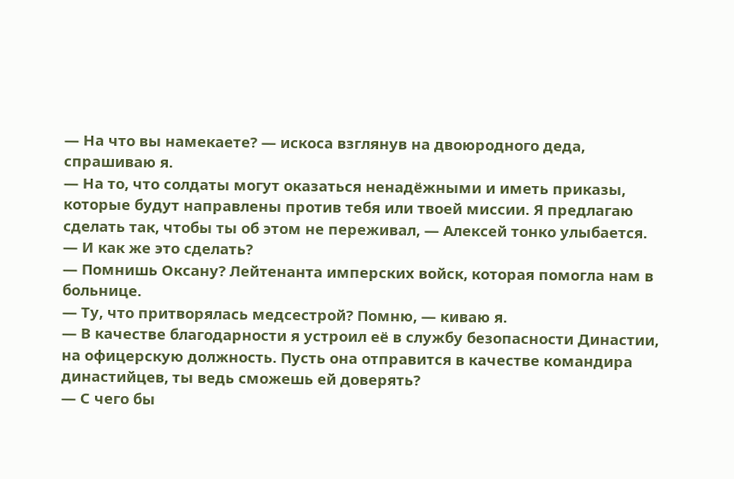— На что вы намекаете? — искоса взглянув на двоюродного деда, спрашиваю я.
— На то, что солдаты могут оказаться ненадёжными и иметь приказы, которые будут направлены против тебя или твоей миссии. Я предлагаю сделать так, чтобы ты об этом не переживал, — Алексей тонко улыбается.
— И как же это сделать?
— Помнишь Оксану? Лейтенанта имперских войск, которая помогла нам в больнице.
— Ту, что притворялась медсестрой? Помню, — киваю я.
— В качестве благодарности я устроил её в службу безопасности Династии, на офицерскую должность. Пусть она отправится в качестве командира династийцев, ты ведь сможешь ей доверять?
— С чего бы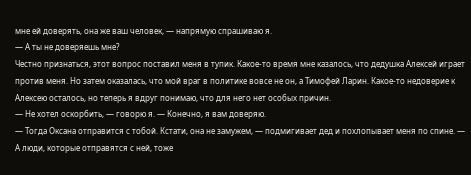мне ей доверять, она же ваш человек, — напрямую спрашиваю я.
— А ты не доверяешь мне?
Честно признаться, этот вопрос поставил меня в тупик. Какое-то время мне казалось, что дедушка Алексей играет против меня. Но затем оказалась, что мой враг в политике вовсе не он, а Тимофей Ларин. Какое-то недоверие к Алексею осталось, но теперь я вдруг понимаю, что для него нет особых причин.
— Не хотел оскорбить, — говорю я. — Конечно, я вам доверяю.
— Тогда Оксана отправится с тобой. Кстати, она не замужем, — подмигивает дед и похлопывает меня по спине. — А люди, которые отправятся с ней, тоже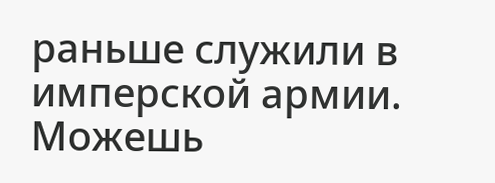раньше служили в имперской армии. Можешь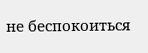не беспокоиться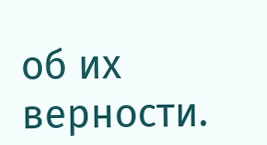об их верности.